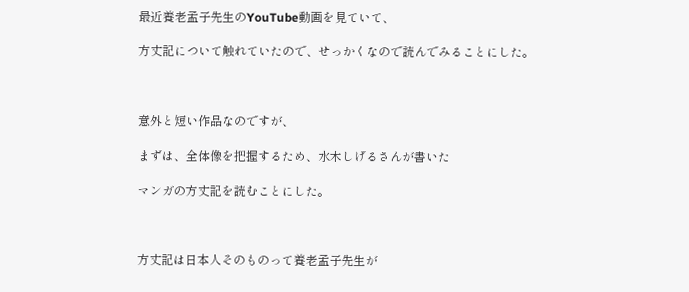最近養老孟子先生のYouTube動画を見ていて、

方丈記について触れていたので、せっかくなので読んでみることにした。



意外と短い作品なのですが、

まずは、全体像を把握するため、水木しげるさんが書いた

マンガの方丈記を読むことにした。



方丈記は日本人そのものって養老孟子先生が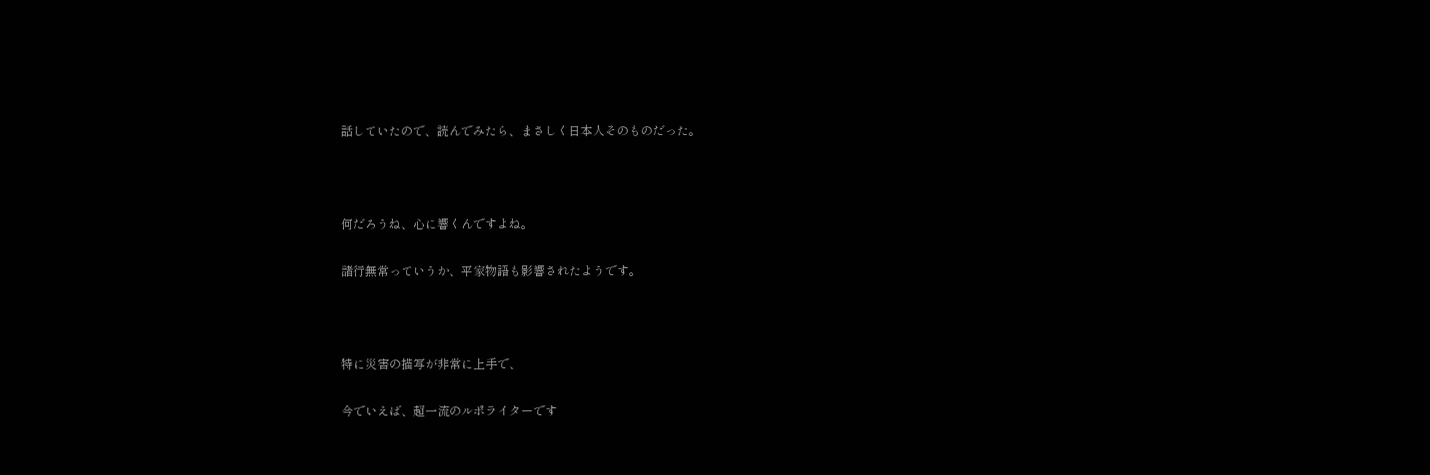話していたので、読んでみたら、まさしく日本人そのものだった。



何だろうね、心に響くんですよね。

諸行無常っていうか、平家物語も影響されたようです。



特に災害の描写が非常に上手で、

今でいえば、超一流のルポライターです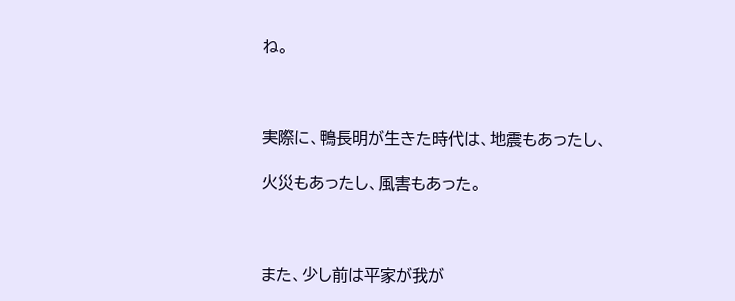ね。



実際に、鴨長明が生きた時代は、地震もあったし、

火災もあったし、風害もあった。



また、少し前は平家が我が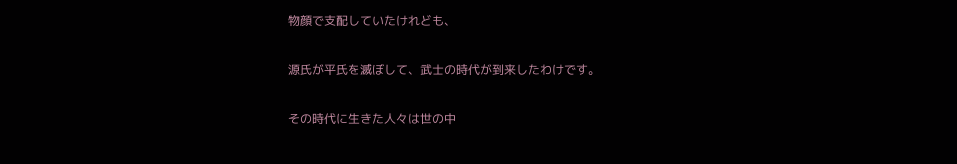物顔で支配していたけれども、

源氏が平氏を滅ぼして、武士の時代が到来したわけです。

その時代に生きた人々は世の中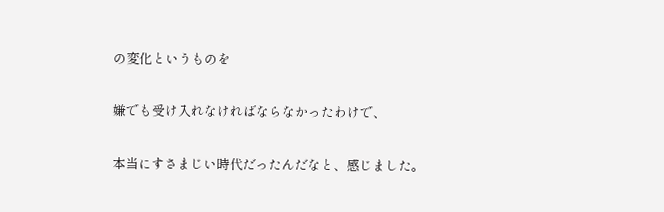の変化というものを

嫌でも受け入れなければならなかったわけで、

本当にすさまじい時代だったんだなと、感じました。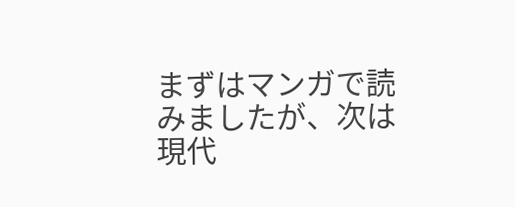まずはマンガで読みましたが、次は現代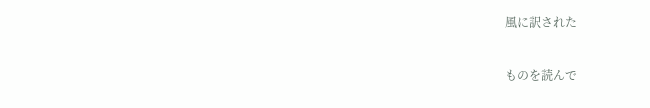風に訳された

ものを読んで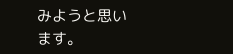みようと思います。